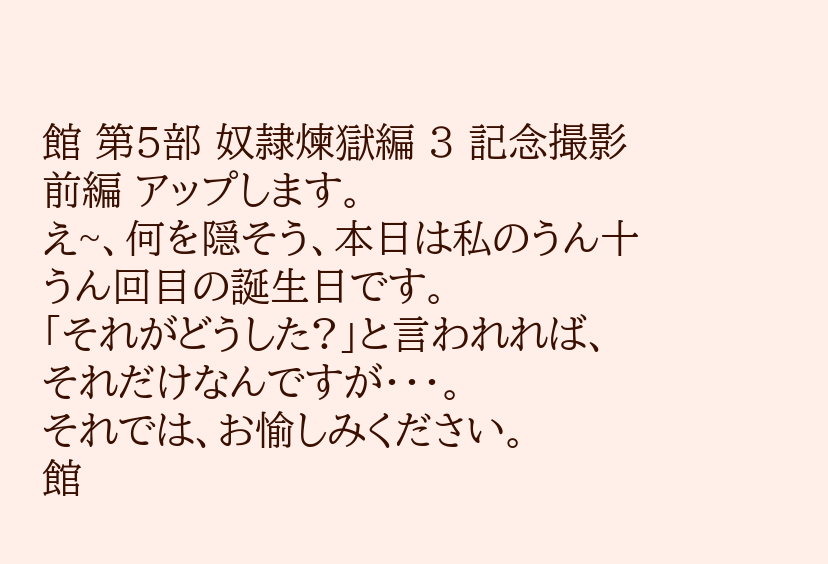館 第5部 奴隷煉獄編 3 記念撮影 前編 アップします。
え~、何を隠そう、本日は私のうん十うん回目の誕生日です。
「それがどうした?」と言われれば、それだけなんですが・・・。
それでは、お愉しみください。
館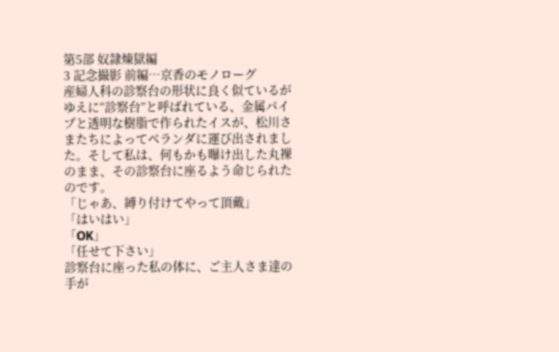第5部 奴隷煉獄編
3 記念撮影 前編…京香のモノローグ
産婦人科の診察台の形状に良く似ているがゆえに“診察台”と呼ばれている、金属パイプと透明な樹脂で作られたイスが、松川さまたちによってベランダに運び出されました。そして私は、何もかも曝け出した丸裸のまま、その診察台に座るよう命じられたのです。
「じゃあ、縛り付けてやって頂戴」
「はいはい」
「OK」
「任せて下さい」
診察台に座った私の体に、ご主人さま達の手が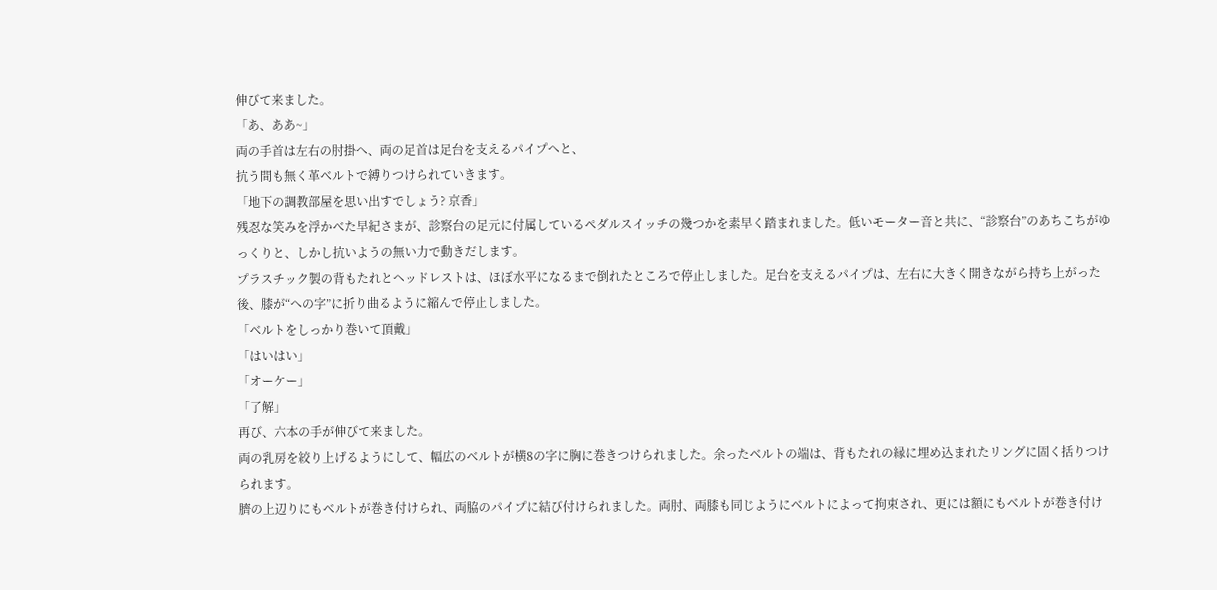伸びて来ました。
「あ、ああ~」
両の手首は左右の肘掛へ、両の足首は足台を支えるパイプへと、
抗う間も無く革ベルトで縛りつけられていきます。
「地下の調教部屋を思い出すでしょう? 京香」
残忍な笑みを浮かべた早紀さまが、診察台の足元に付属しているペダルスイッチの幾つかを素早く踏まれました。低いモーター音と共に、“診察台”のあちこちがゆっくりと、しかし抗いようの無い力で動きだします。
プラスチック製の背もたれとヘッドレストは、ほぼ水平になるまで倒れたところで停止しました。足台を支えるパイプは、左右に大きく開きながら持ち上がった後、膝が“への字”に折り曲るように縮んで停止しました。
「ベルトをしっかり巻いて頂戴」
「はいはい」
「オーケー」
「了解」
再び、六本の手が伸びて来ました。
両の乳房を絞り上げるようにして、幅広のベルトが横8の字に胸に巻きつけられました。余ったベルトの端は、背もたれの縁に埋め込まれたリングに固く括りつけられます。
臍の上辺りにもベルトが巻き付けられ、両脇のパイプに結び付けられました。両肘、両膝も同じようにベルトによって拘束され、更には額にもベルトが巻き付け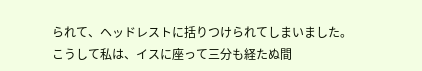られて、ヘッドレストに括りつけられてしまいました。
こうして私は、イスに座って三分も経たぬ間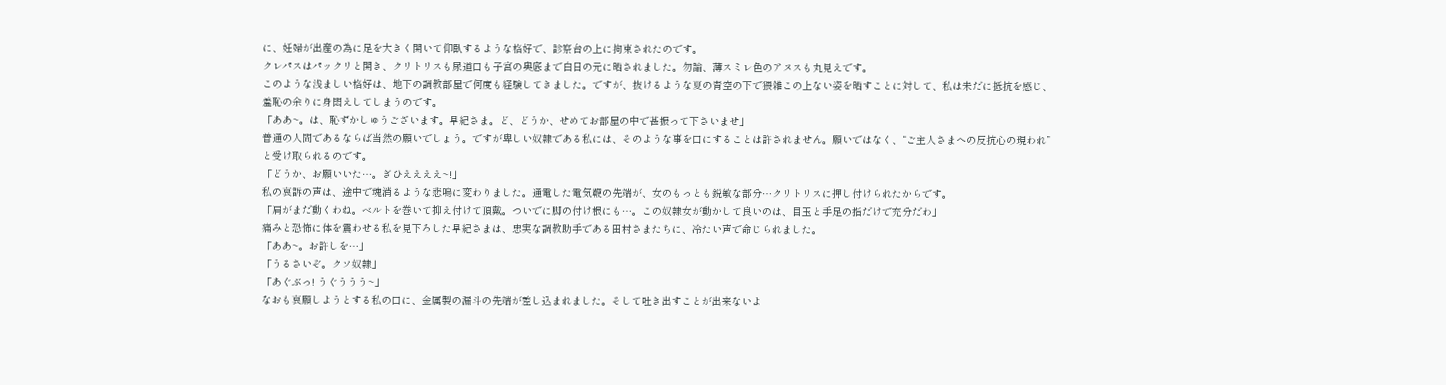に、妊婦が出産の為に足を大きく開いて仰臥するような格好で、診察台の上に拘束されたのです。
クレパスはパックリと開き、クリトリスも尿道口も子宮の奥底まで白日の元に晒されました。勿論、薄スミレ色のアヌスも丸見えです。
このような浅ましい格好は、地下の調教部屋で何度も経験してきました。ですが、抜けるような夏の青空の下で猥雑この上ない姿を晒すことに対して、私は未だに抵抗を感じ、羞恥の余りに身悶えしてしまうのです。
「ああ~。は、恥ずかしゅうございます。早紀さま。ど、どうか、せめてお部屋の中で甚振って下さいませ」
普通の人間であるならば当然の願いでしょう。ですが卑しい奴隷である私には、そのような事を口にすることは許されません。願いではなく、“ご主人さまへの反抗心の現われ”と受け取られるのです。
「どうか、お願いいた…。ぎひええええ~!」
私の哀訴の声は、途中で魂消るような悲鳴に変わりました。通電した電気鞭の先端が、女のもっとも鋭敏な部分…クリトリスに押し付けられたからです。
「肩がまだ動くわね。ベルトを巻いて抑え付けて頂戴。ついでに脚の付け根にも…。この奴隷女が動かして良いのは、目玉と手足の指だけで充分だわ」
痛みと恐怖に体を震わせる私を見下ろした早紀さまは、忠実な調教助手である田村さまたちに、冷たい声で命じられました。
「ああ~。お許しを…」
「うるさいぞ。クソ奴隷」
「あぐぶっ! うぐううう~」
なおも哀願しようとする私の口に、金属製の漏斗の先端が差し込まれました。そして吐き出すことが出来ないよ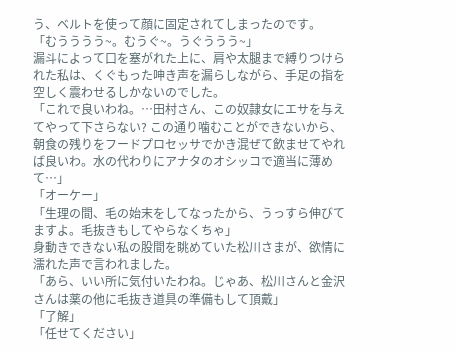う、ベルトを使って顔に固定されてしまったのです。
「むうううう~。むうぐ~。うぐううう~」
漏斗によって口を塞がれた上に、肩や太腿まで縛りつけられた私は、くぐもった呻き声を漏らしながら、手足の指を空しく震わせるしかないのでした。
「これで良いわね。…田村さん、この奴隷女にエサを与えてやって下さらない? この通り噛むことができないから、朝食の残りをフードプロセッサでかき混ぜて飲ませてやれば良いわ。水の代わりにアナタのオシッコで適当に薄めて…」
「オーケー」
「生理の間、毛の始末をしてなったから、うっすら伸びてますよ。毛抜きもしてやらなくちゃ」
身動きできない私の股間を眺めていた松川さまが、欲情に濡れた声で言われました。
「あら、いい所に気付いたわね。じゃあ、松川さんと金沢さんは薬の他に毛抜き道具の準備もして頂戴」
「了解」
「任せてください」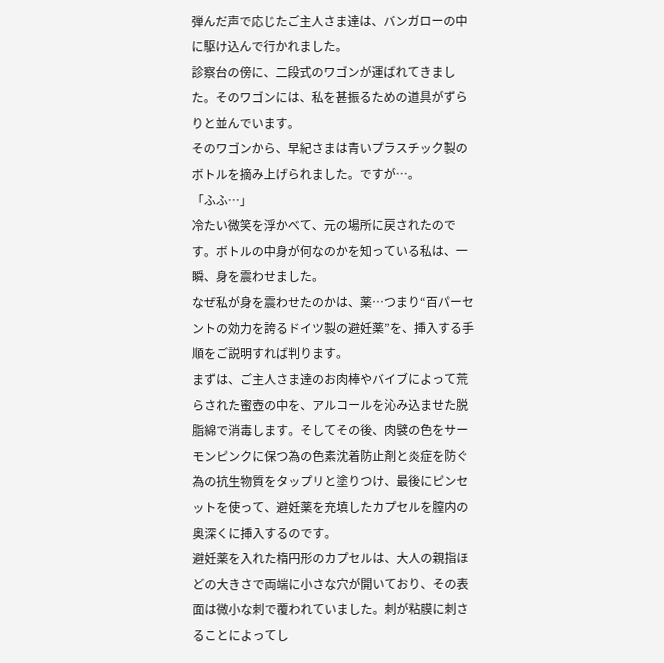弾んだ声で応じたご主人さま達は、バンガローの中に駆け込んで行かれました。
診察台の傍に、二段式のワゴンが運ばれてきました。そのワゴンには、私を甚振るための道具がずらりと並んでいます。
そのワゴンから、早紀さまは青いプラスチック製のボトルを摘み上げられました。ですが…。
「ふふ…」
冷たい微笑を浮かべて、元の場所に戻されたのです。ボトルの中身が何なのかを知っている私は、一瞬、身を震わせました。
なぜ私が身を震わせたのかは、薬…つまり“百パーセントの効力を誇るドイツ製の避妊薬”を、挿入する手順をご説明すれば判ります。
まずは、ご主人さま達のお肉棒やバイブによって荒らされた蜜壺の中を、アルコールを沁み込ませた脱脂綿で消毒します。そしてその後、肉襞の色をサーモンピンクに保つ為の色素沈着防止剤と炎症を防ぐ為の抗生物質をタップリと塗りつけ、最後にピンセットを使って、避妊薬を充填したカプセルを膣内の奥深くに挿入するのです。
避妊薬を入れた楕円形のカプセルは、大人の親指ほどの大きさで両端に小さな穴が開いており、その表面は微小な刺で覆われていました。刺が粘膜に刺さることによってし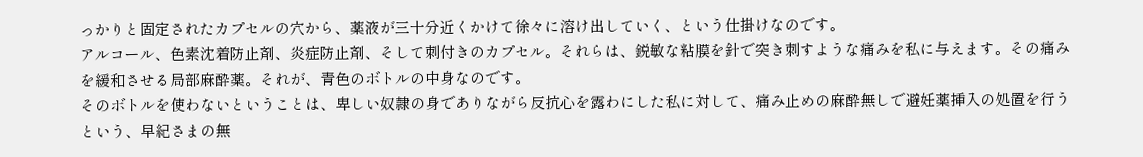っかりと固定されたカプセルの穴から、薬液が三十分近くかけて徐々に溶け出していく、という仕掛けなのです。
アルコール、色素沈着防止剤、炎症防止剤、そして刺付きのカプセル。それらは、鋭敏な粘膜を針で突き刺すような痛みを私に与えます。その痛みを緩和させる局部麻酔薬。それが、青色のボトルの中身なのです。
そのボトルを使わないということは、卑しい奴隷の身でありながら反抗心を露わにした私に対して、痛み止めの麻酔無しで避妊薬挿入の処置を行うという、早紀さまの無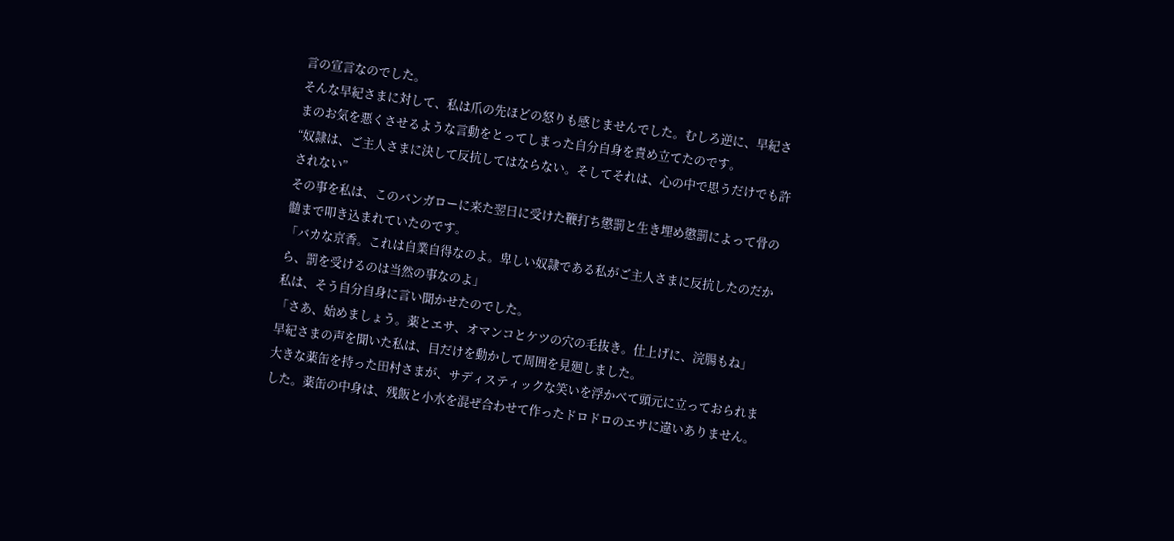言の宣言なのでした。
そんな早紀さまに対して、私は爪の先ほどの怒りも感じませんでした。むしろ逆に、早紀さまのお気を悪くさせるような言動をとってしまった自分自身を責め立てたのです。
“奴隷は、ご主人さまに決して反抗してはならない。そしてそれは、心の中で思うだけでも許されない”
その事を私は、このバンガローに来た翌日に受けた鞭打ち懲罰と生き埋め懲罰によって骨の髄まで叩き込まれていたのです。
「バカな京香。これは自業自得なのよ。卑しい奴隷である私がご主人さまに反抗したのだから、罰を受けるのは当然の事なのよ」
私は、そう自分自身に言い聞かせたのでした。
「さあ、始めましょう。薬とエサ、オマンコとケツの穴の毛抜き。仕上げに、浣腸もね」
早紀さまの声を聞いた私は、目だけを動かして周囲を見廻しました。
大きな薬缶を持った田村さまが、サディスティックな笑いを浮かべて頭元に立っておられました。薬缶の中身は、残飯と小水を混ぜ合わせて作ったドロドロのエサに違いありません。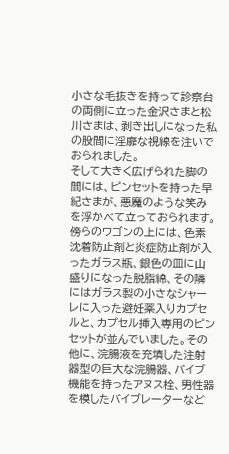小さな毛抜きを持って診察台の両側に立った金沢さまと松川さまは、剥き出しになった私の股間に淫靡な視線を注いでおられました。
そして大きく広げられた脚の間には、ピンセットを持った早紀さまが、悪魔のような笑みを浮かべて立っておられます。
傍らのワゴンの上には、色素沈着防止剤と炎症防止剤が入ったガラス瓶、銀色の皿に山盛りになった脱脂綿、その隣にはガラス製の小さなシャーレに入った避妊薬入りカプセルと、カプセル挿入専用のピンセットが並んでいました。その他に、浣腸液を充填した注射器型の巨大な浣腸器、バイブ機能を持ったアヌス栓、男性器を模したバイブレーターなど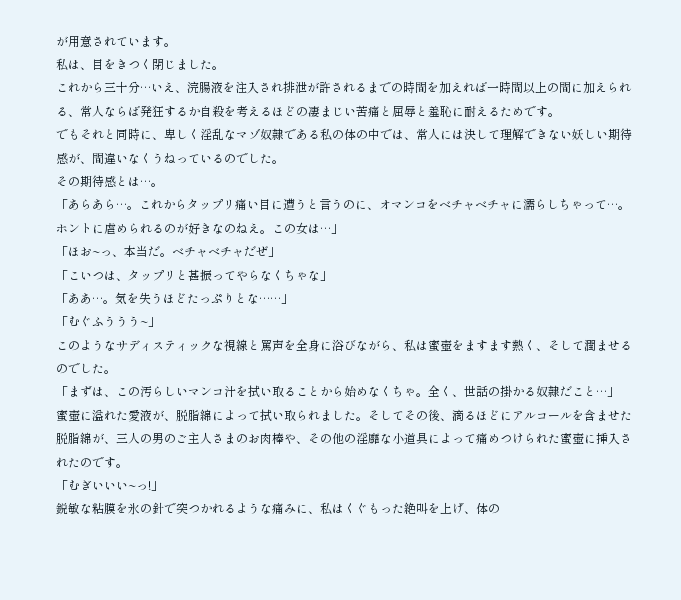が用意されています。
私は、目をきつく閉じました。
これから三十分…いえ、浣腸液を注入され排泄が許されるまでの時間を加えれば一時間以上の間に加えられる、常人ならば発狂するか自殺を考えるほどの凄まじい苦痛と屈辱と羞恥に耐えるためです。
でもそれと同時に、卑しく淫乱なマゾ奴隷である私の体の中では、常人には決して理解できない妖しい期待感が、間違いなくうねっているのでした。
その期待感とは…。
「あらあら…。これからタップリ痛い目に遭うと言うのに、オマンコをベチャベチャに濡らしちゃって…。ホントに虐められるのが好きなのねえ。この女は…」
「ほお~っ、本当だ。ベチャベチャだぜ」
「こいつは、タップリと甚振ってやらなくちゃな」
「ああ…。気を失うほどたっぷりとな……」
「むぐふううう~」
このようなサディスティックな視線と罵声を全身に浴びながら、私は蜜壺をますます熱く、そして潤ませるのでした。
「まずは、この汚らしいマンコ汁を拭い取ることから始めなくちゃ。全く、世話の掛かる奴隷だこと…」
蜜壺に溢れた愛液が、脱脂綿によって拭い取られました。そしてその後、滴るほどにアルコールを含ませた脱脂綿が、三人の男のご主人さまのお肉棒や、その他の淫靡な小道具によって痛めつけられた蜜壺に挿入されたのです。
「むぎいいい~っ!」
鋭敏な粘膜を氷の針で突つかれるような痛みに、私はくぐもった絶叫を上げ、体の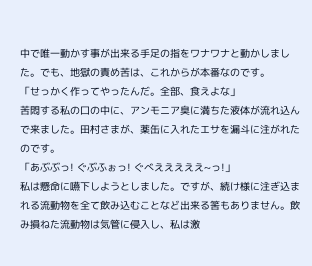中で唯一動かす事が出来る手足の指をワナワナと動かしました。でも、地獄の責め苦は、これからが本番なのです。
「せっかく作ってやったんだ。全部、食えよな」
苦悶する私の口の中に、アンモニア臭に満ちた液体が流れ込んで来ました。田村さまが、薬缶に入れたエサを漏斗に注がれたのです。
「あぶぶっ! ぐぶふぉっ! ぐべえええええ~っ!」
私は懸命に嚥下しようとしました。ですが、続け様に注ぎ込まれる流動物を全て飲み込むことなど出来る筈もありません。飲み損ねた流動物は気管に侵入し、私は激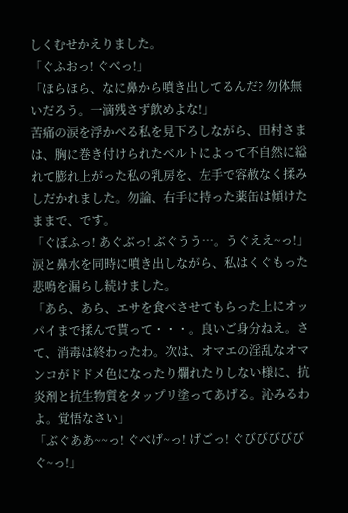しくむせかえりました。
「ぐふおっ! ぐべっ!」
「ほらほら、なに鼻から噴き出してるんだ? 勿体無いだろう。一滴残さず飲めよな!」
苦痛の涙を浮かべる私を見下ろしながら、田村さまは、胸に巻き付けられたベルトによって不自然に縊れて膨れ上がった私の乳房を、左手で容赦なく揉みしだかれました。勿論、右手に持った薬缶は傾けたままで、です。
「ぐぼふっ! あぐぶっ! ぶぐうう…。うぐええ~っ!」
涙と鼻水を同時に噴き出しながら、私はくぐもった悲鳴を漏らし続けました。
「あら、あら、エサを食べさせてもらった上にオッパイまで揉んで貰って・・・。良いご身分ねえ。さて、消毒は終わったわ。次は、オマエの淫乱なオマンコがドドメ色になったり爛れたりしない様に、抗炎剤と抗生物質をタップリ塗ってあげる。沁みるわよ。覚悟なさい」
「ぶぐああ~~っ! ぐべげ~っ! げごっ! ぐびびびびびぐ~っ!」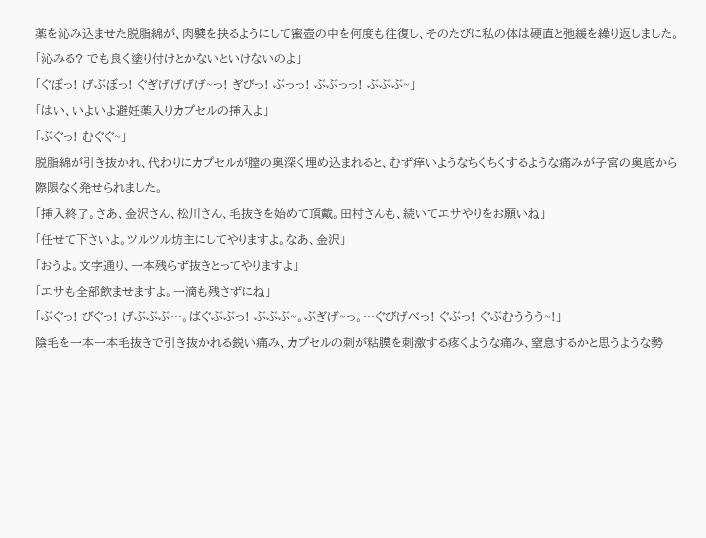薬を沁み込ませた脱脂綿が、肉襞を抉るようにして蜜壺の中を何度も往復し、そのたびに私の体は硬直と弛緩を繰り返しました。
「沁みる? でも良く塗り付けとかないといけないのよ」
「ぐぼっ! げぶぼっ! ぐぎげげげげ~っ! ぎびっ! ぶっっ! ぶぶっっ! ぶぶぶ~」
「はい、いよいよ避妊薬入りカプセルの挿入よ」
「ぶぐっ! むぐぐ~」
脱脂綿が引き抜かれ、代わりにカプセルが膣の奥深く埋め込まれると、むず痒いようなちくちくするような痛みが子宮の奥底から際限なく発せられました。
「挿入終了。さあ、金沢さん、松川さん、毛抜きを始めて頂戴。田村さんも、続いてエサやりをお願いね」
「任せて下さいよ。ツルツル坊主にしてやりますよ。なあ、金沢」
「おうよ。文字通り、一本残らず抜きとってやりますよ」
「エサも全部飲ませますよ。一滴も残さずにね」
「ぶぐっ! びぐっ! げぶぶぶ…。ばぐぶぶっ! ぶぶぶ~。ぶぎげ~っ。…ぐびげべっ! ぐぶっ! ぐぶむううう~!」
陰毛を一本一本毛抜きで引き抜かれる鋭い痛み、カプセルの刺が粘膜を刺激する疼くような痛み、窒息するかと思うような勢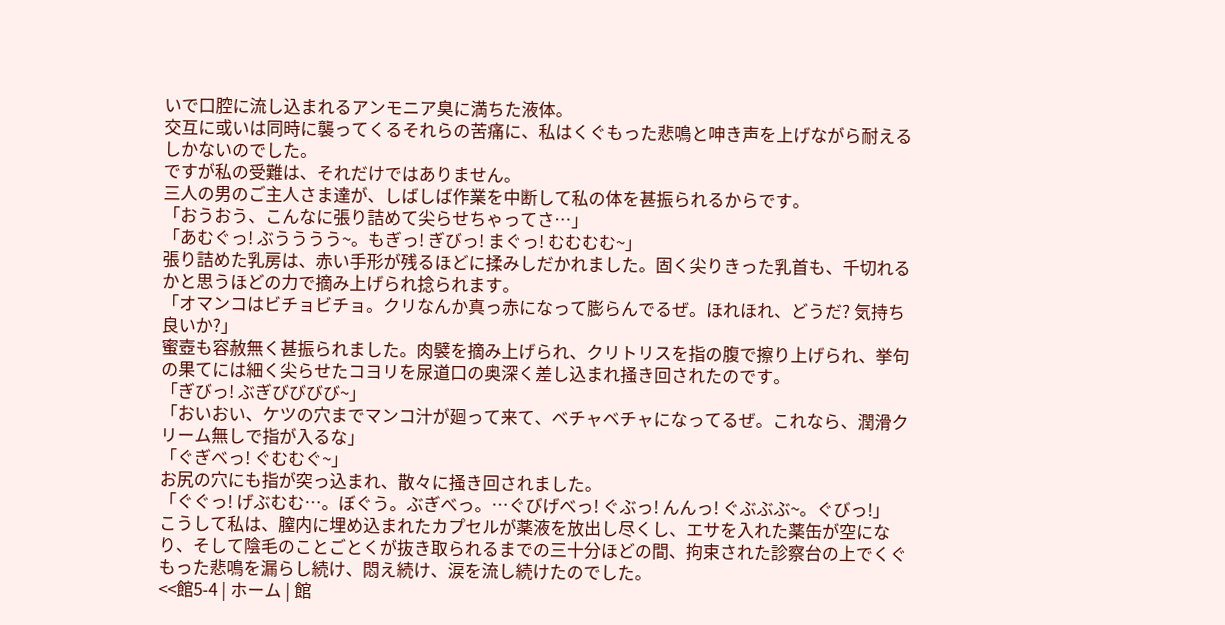いで口腔に流し込まれるアンモニア臭に満ちた液体。
交互に或いは同時に襲ってくるそれらの苦痛に、私はくぐもった悲鳴と呻き声を上げながら耐えるしかないのでした。
ですが私の受難は、それだけではありません。
三人の男のご主人さま達が、しばしば作業を中断して私の体を甚振られるからです。
「おうおう、こんなに張り詰めて尖らせちゃってさ…」
「あむぐっ! ぶうううう~。もぎっ! ぎびっ! まぐっ! むむむむ~」
張り詰めた乳房は、赤い手形が残るほどに揉みしだかれました。固く尖りきった乳首も、千切れるかと思うほどの力で摘み上げられ捻られます。
「オマンコはビチョビチョ。クリなんか真っ赤になって膨らんでるぜ。ほれほれ、どうだ? 気持ち良いか?」
蜜壺も容赦無く甚振られました。肉襞を摘み上げられ、クリトリスを指の腹で擦り上げられ、挙句の果てには細く尖らせたコヨリを尿道口の奥深く差し込まれ掻き回されたのです。
「ぎびっ! ぶぎびびびび~」
「おいおい、ケツの穴までマンコ汁が廻って来て、ベチャベチャになってるぜ。これなら、潤滑クリーム無しで指が入るな」
「ぐぎべっ! ぐむむぐ~」
お尻の穴にも指が突っ込まれ、散々に掻き回されました。
「ぐぐっ! げぶむむ…。ぼぐう。ぶぎべっ。…ぐびげべっ! ぐぶっ! んんっ! ぐぶぶぶ~。ぐびっ!」
こうして私は、膣内に埋め込まれたカプセルが薬液を放出し尽くし、エサを入れた薬缶が空になり、そして陰毛のことごとくが抜き取られるまでの三十分ほどの間、拘束された診察台の上でくぐもった悲鳴を漏らし続け、悶え続け、涙を流し続けたのでした。
<<館5-4 | ホーム | 館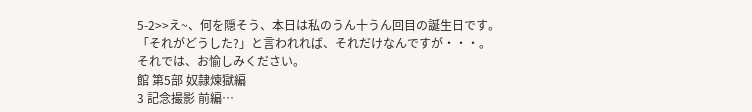5-2>>え~、何を隠そう、本日は私のうん十うん回目の誕生日です。
「それがどうした?」と言われれば、それだけなんですが・・・。
それでは、お愉しみください。
館 第5部 奴隷煉獄編
3 記念撮影 前編…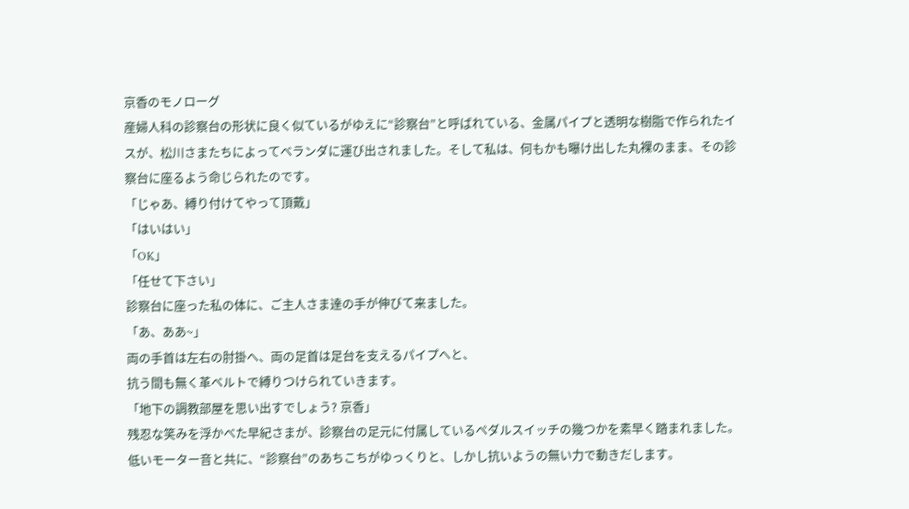京香のモノローグ
産婦人科の診察台の形状に良く似ているがゆえに“診察台”と呼ばれている、金属パイプと透明な樹脂で作られたイスが、松川さまたちによってベランダに運び出されました。そして私は、何もかも曝け出した丸裸のまま、その診察台に座るよう命じられたのです。
「じゃあ、縛り付けてやって頂戴」
「はいはい」
「OK」
「任せて下さい」
診察台に座った私の体に、ご主人さま達の手が伸びて来ました。
「あ、ああ~」
両の手首は左右の肘掛へ、両の足首は足台を支えるパイプへと、
抗う間も無く革ベルトで縛りつけられていきます。
「地下の調教部屋を思い出すでしょう? 京香」
残忍な笑みを浮かべた早紀さまが、診察台の足元に付属しているペダルスイッチの幾つかを素早く踏まれました。低いモーター音と共に、“診察台”のあちこちがゆっくりと、しかし抗いようの無い力で動きだします。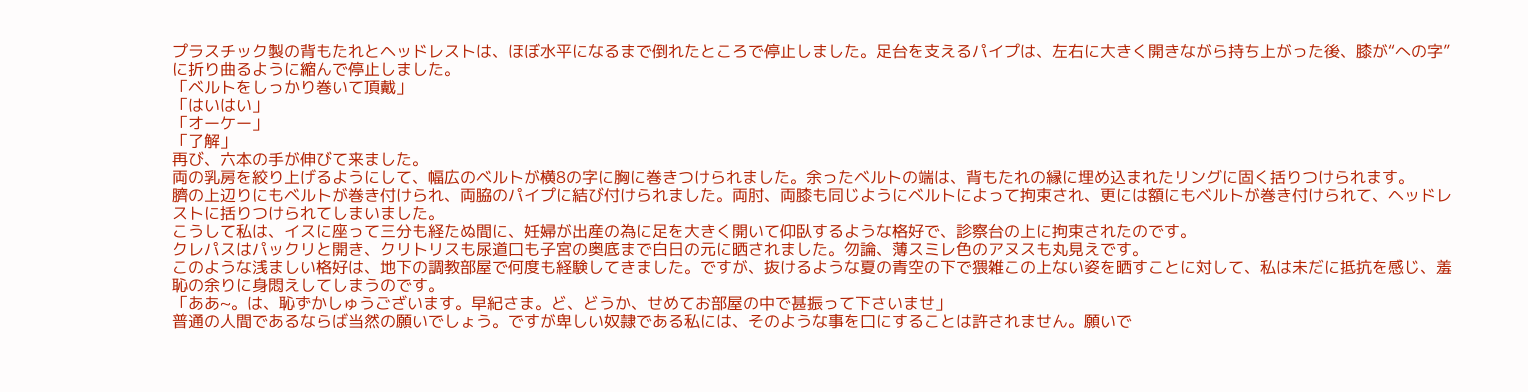プラスチック製の背もたれとヘッドレストは、ほぼ水平になるまで倒れたところで停止しました。足台を支えるパイプは、左右に大きく開きながら持ち上がった後、膝が“への字”に折り曲るように縮んで停止しました。
「ベルトをしっかり巻いて頂戴」
「はいはい」
「オーケー」
「了解」
再び、六本の手が伸びて来ました。
両の乳房を絞り上げるようにして、幅広のベルトが横8の字に胸に巻きつけられました。余ったベルトの端は、背もたれの縁に埋め込まれたリングに固く括りつけられます。
臍の上辺りにもベルトが巻き付けられ、両脇のパイプに結び付けられました。両肘、両膝も同じようにベルトによって拘束され、更には額にもベルトが巻き付けられて、ヘッドレストに括りつけられてしまいました。
こうして私は、イスに座って三分も経たぬ間に、妊婦が出産の為に足を大きく開いて仰臥するような格好で、診察台の上に拘束されたのです。
クレパスはパックリと開き、クリトリスも尿道口も子宮の奥底まで白日の元に晒されました。勿論、薄スミレ色のアヌスも丸見えです。
このような浅ましい格好は、地下の調教部屋で何度も経験してきました。ですが、抜けるような夏の青空の下で猥雑この上ない姿を晒すことに対して、私は未だに抵抗を感じ、羞恥の余りに身悶えしてしまうのです。
「ああ~。は、恥ずかしゅうございます。早紀さま。ど、どうか、せめてお部屋の中で甚振って下さいませ」
普通の人間であるならば当然の願いでしょう。ですが卑しい奴隷である私には、そのような事を口にすることは許されません。願いで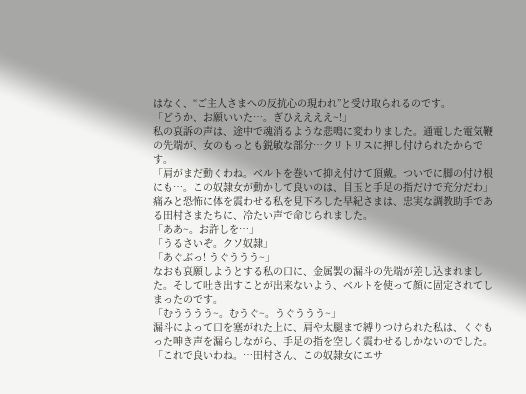はなく、“ご主人さまへの反抗心の現われ”と受け取られるのです。
「どうか、お願いいた…。ぎひええええ~!」
私の哀訴の声は、途中で魂消るような悲鳴に変わりました。通電した電気鞭の先端が、女のもっとも鋭敏な部分…クリトリスに押し付けられたからです。
「肩がまだ動くわね。ベルトを巻いて抑え付けて頂戴。ついでに脚の付け根にも…。この奴隷女が動かして良いのは、目玉と手足の指だけで充分だわ」
痛みと恐怖に体を震わせる私を見下ろした早紀さまは、忠実な調教助手である田村さまたちに、冷たい声で命じられました。
「ああ~。お許しを…」
「うるさいぞ。クソ奴隷」
「あぐぶっ! うぐううう~」
なおも哀願しようとする私の口に、金属製の漏斗の先端が差し込まれました。そして吐き出すことが出来ないよう、ベルトを使って顔に固定されてしまったのです。
「むうううう~。むうぐ~。うぐううう~」
漏斗によって口を塞がれた上に、肩や太腿まで縛りつけられた私は、くぐもった呻き声を漏らしながら、手足の指を空しく震わせるしかないのでした。
「これで良いわね。…田村さん、この奴隷女にエサ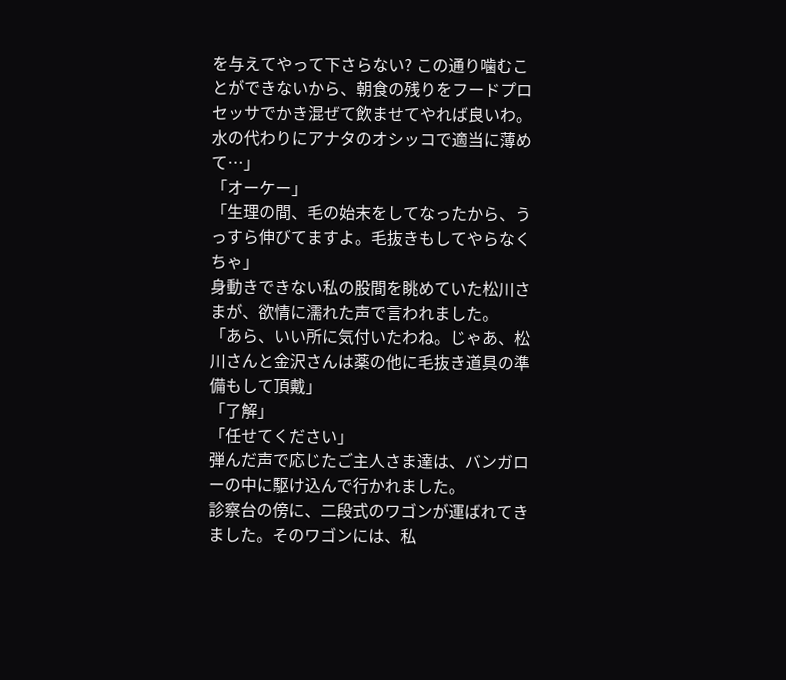を与えてやって下さらない? この通り噛むことができないから、朝食の残りをフードプロセッサでかき混ぜて飲ませてやれば良いわ。水の代わりにアナタのオシッコで適当に薄めて…」
「オーケー」
「生理の間、毛の始末をしてなったから、うっすら伸びてますよ。毛抜きもしてやらなくちゃ」
身動きできない私の股間を眺めていた松川さまが、欲情に濡れた声で言われました。
「あら、いい所に気付いたわね。じゃあ、松川さんと金沢さんは薬の他に毛抜き道具の準備もして頂戴」
「了解」
「任せてください」
弾んだ声で応じたご主人さま達は、バンガローの中に駆け込んで行かれました。
診察台の傍に、二段式のワゴンが運ばれてきました。そのワゴンには、私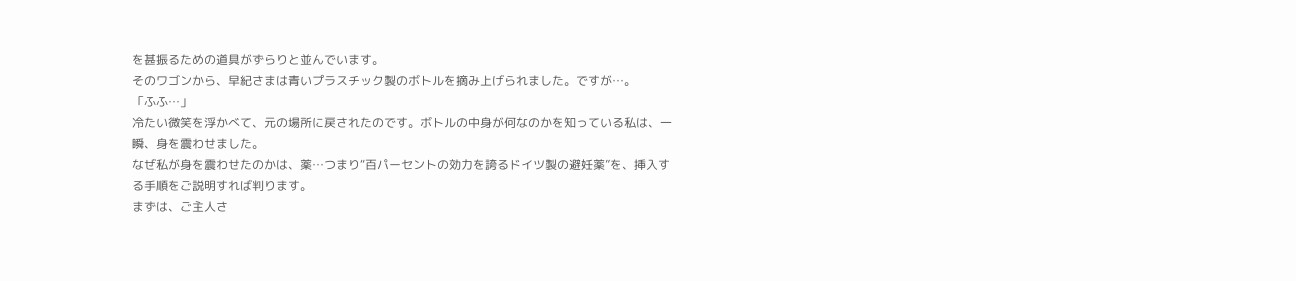を甚振るための道具がずらりと並んでいます。
そのワゴンから、早紀さまは青いプラスチック製のボトルを摘み上げられました。ですが…。
「ふふ…」
冷たい微笑を浮かべて、元の場所に戻されたのです。ボトルの中身が何なのかを知っている私は、一瞬、身を震わせました。
なぜ私が身を震わせたのかは、薬…つまり“百パーセントの効力を誇るドイツ製の避妊薬”を、挿入する手順をご説明すれば判ります。
まずは、ご主人さ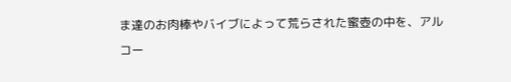ま達のお肉棒やバイブによって荒らされた蜜壺の中を、アルコー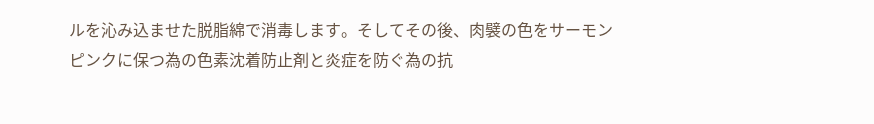ルを沁み込ませた脱脂綿で消毒します。そしてその後、肉襞の色をサーモンピンクに保つ為の色素沈着防止剤と炎症を防ぐ為の抗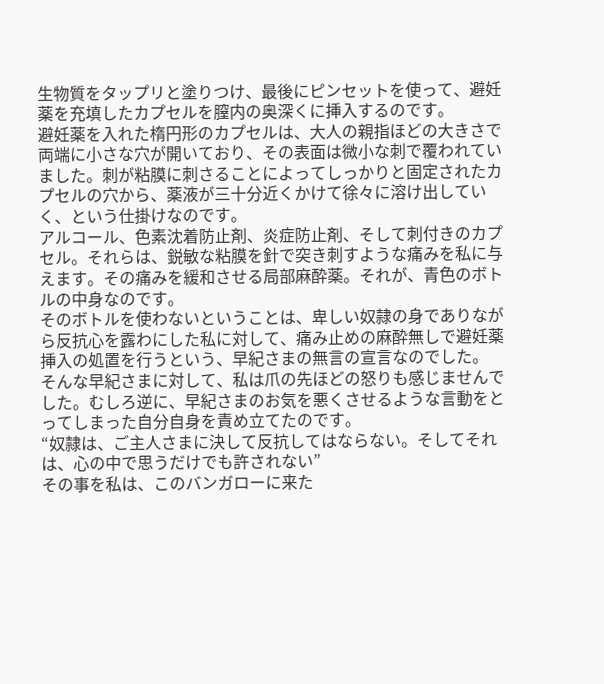生物質をタップリと塗りつけ、最後にピンセットを使って、避妊薬を充填したカプセルを膣内の奥深くに挿入するのです。
避妊薬を入れた楕円形のカプセルは、大人の親指ほどの大きさで両端に小さな穴が開いており、その表面は微小な刺で覆われていました。刺が粘膜に刺さることによってしっかりと固定されたカプセルの穴から、薬液が三十分近くかけて徐々に溶け出していく、という仕掛けなのです。
アルコール、色素沈着防止剤、炎症防止剤、そして刺付きのカプセル。それらは、鋭敏な粘膜を針で突き刺すような痛みを私に与えます。その痛みを緩和させる局部麻酔薬。それが、青色のボトルの中身なのです。
そのボトルを使わないということは、卑しい奴隷の身でありながら反抗心を露わにした私に対して、痛み止めの麻酔無しで避妊薬挿入の処置を行うという、早紀さまの無言の宣言なのでした。
そんな早紀さまに対して、私は爪の先ほどの怒りも感じませんでした。むしろ逆に、早紀さまのお気を悪くさせるような言動をとってしまった自分自身を責め立てたのです。
“奴隷は、ご主人さまに決して反抗してはならない。そしてそれは、心の中で思うだけでも許されない”
その事を私は、このバンガローに来た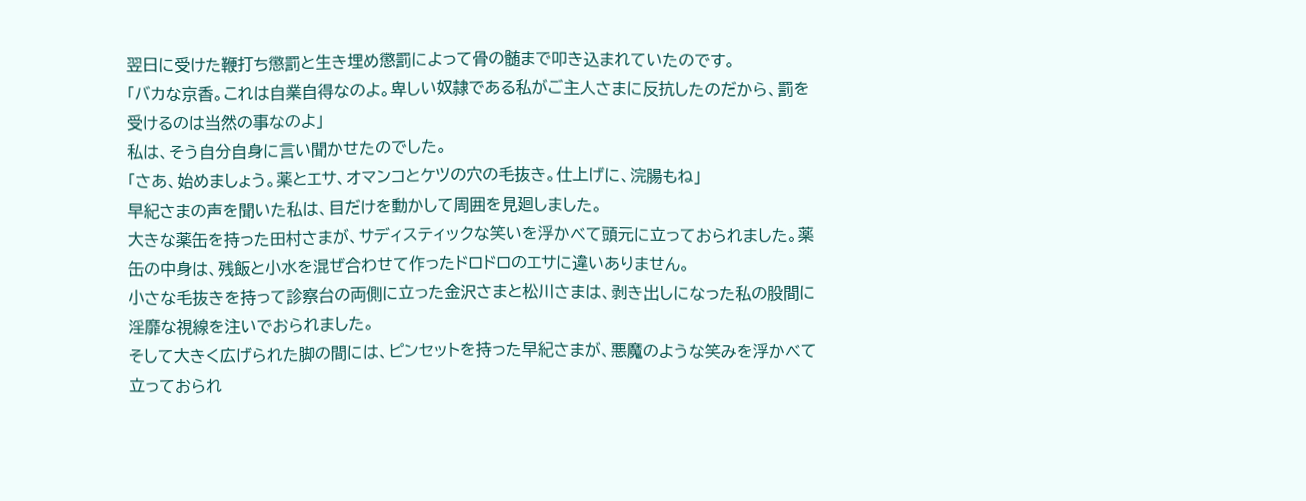翌日に受けた鞭打ち懲罰と生き埋め懲罰によって骨の髄まで叩き込まれていたのです。
「バカな京香。これは自業自得なのよ。卑しい奴隷である私がご主人さまに反抗したのだから、罰を受けるのは当然の事なのよ」
私は、そう自分自身に言い聞かせたのでした。
「さあ、始めましょう。薬とエサ、オマンコとケツの穴の毛抜き。仕上げに、浣腸もね」
早紀さまの声を聞いた私は、目だけを動かして周囲を見廻しました。
大きな薬缶を持った田村さまが、サディスティックな笑いを浮かべて頭元に立っておられました。薬缶の中身は、残飯と小水を混ぜ合わせて作ったドロドロのエサに違いありません。
小さな毛抜きを持って診察台の両側に立った金沢さまと松川さまは、剥き出しになった私の股間に淫靡な視線を注いでおられました。
そして大きく広げられた脚の間には、ピンセットを持った早紀さまが、悪魔のような笑みを浮かべて立っておられ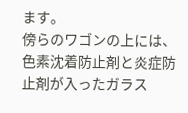ます。
傍らのワゴンの上には、色素沈着防止剤と炎症防止剤が入ったガラス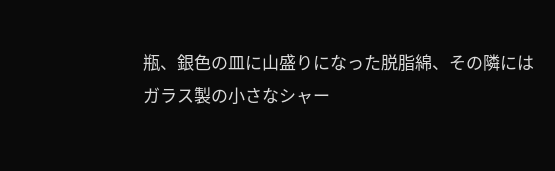瓶、銀色の皿に山盛りになった脱脂綿、その隣にはガラス製の小さなシャー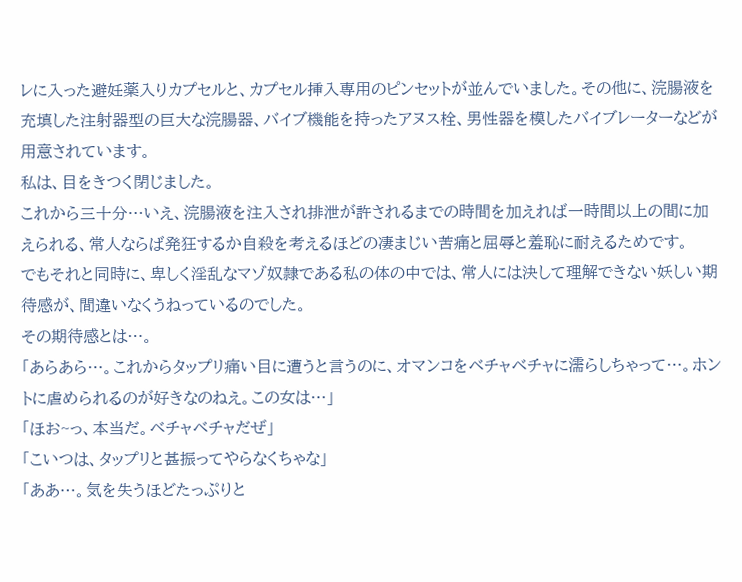レに入った避妊薬入りカプセルと、カプセル挿入専用のピンセットが並んでいました。その他に、浣腸液を充填した注射器型の巨大な浣腸器、バイブ機能を持ったアヌス栓、男性器を模したバイブレーターなどが用意されています。
私は、目をきつく閉じました。
これから三十分…いえ、浣腸液を注入され排泄が許されるまでの時間を加えれば一時間以上の間に加えられる、常人ならば発狂するか自殺を考えるほどの凄まじい苦痛と屈辱と羞恥に耐えるためです。
でもそれと同時に、卑しく淫乱なマゾ奴隷である私の体の中では、常人には決して理解できない妖しい期待感が、間違いなくうねっているのでした。
その期待感とは…。
「あらあら…。これからタップリ痛い目に遭うと言うのに、オマンコをベチャベチャに濡らしちゃって…。ホントに虐められるのが好きなのねえ。この女は…」
「ほお~っ、本当だ。ベチャベチャだぜ」
「こいつは、タップリと甚振ってやらなくちゃな」
「ああ…。気を失うほどたっぷりと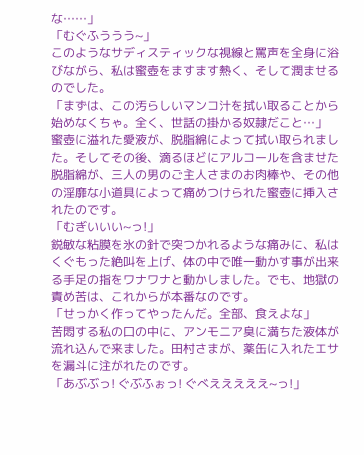な……」
「むぐふううう~」
このようなサディスティックな視線と罵声を全身に浴びながら、私は蜜壺をますます熱く、そして潤ませるのでした。
「まずは、この汚らしいマンコ汁を拭い取ることから始めなくちゃ。全く、世話の掛かる奴隷だこと…」
蜜壺に溢れた愛液が、脱脂綿によって拭い取られました。そしてその後、滴るほどにアルコールを含ませた脱脂綿が、三人の男のご主人さまのお肉棒や、その他の淫靡な小道具によって痛めつけられた蜜壺に挿入されたのです。
「むぎいいい~っ!」
鋭敏な粘膜を氷の針で突つかれるような痛みに、私はくぐもった絶叫を上げ、体の中で唯一動かす事が出来る手足の指をワナワナと動かしました。でも、地獄の責め苦は、これからが本番なのです。
「せっかく作ってやったんだ。全部、食えよな」
苦悶する私の口の中に、アンモニア臭に満ちた液体が流れ込んで来ました。田村さまが、薬缶に入れたエサを漏斗に注がれたのです。
「あぶぶっ! ぐぶふぉっ! ぐべえええええ~っ!」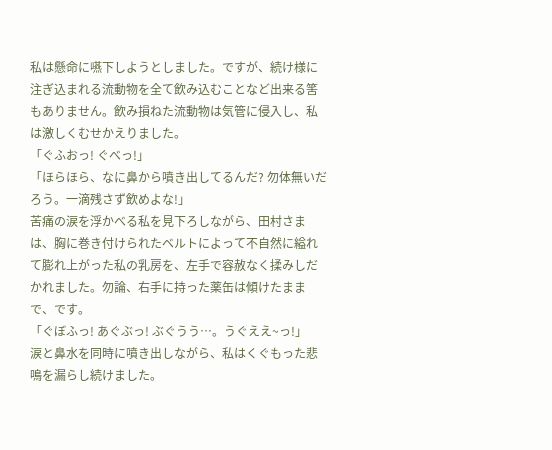私は懸命に嚥下しようとしました。ですが、続け様に注ぎ込まれる流動物を全て飲み込むことなど出来る筈もありません。飲み損ねた流動物は気管に侵入し、私は激しくむせかえりました。
「ぐふおっ! ぐべっ!」
「ほらほら、なに鼻から噴き出してるんだ? 勿体無いだろう。一滴残さず飲めよな!」
苦痛の涙を浮かべる私を見下ろしながら、田村さまは、胸に巻き付けられたベルトによって不自然に縊れて膨れ上がった私の乳房を、左手で容赦なく揉みしだかれました。勿論、右手に持った薬缶は傾けたままで、です。
「ぐぼふっ! あぐぶっ! ぶぐうう…。うぐええ~っ!」
涙と鼻水を同時に噴き出しながら、私はくぐもった悲鳴を漏らし続けました。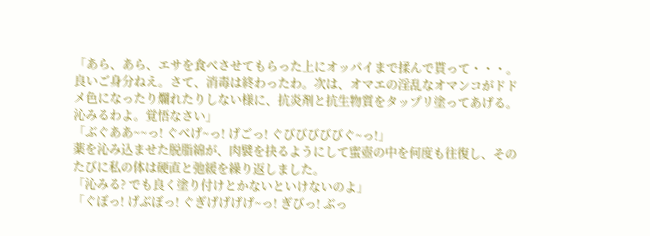「あら、あら、エサを食べさせてもらった上にオッパイまで揉んで貰って・・・。良いご身分ねえ。さて、消毒は終わったわ。次は、オマエの淫乱なオマンコがドドメ色になったり爛れたりしない様に、抗炎剤と抗生物質をタップリ塗ってあげる。沁みるわよ。覚悟なさい」
「ぶぐああ~~っ! ぐべげ~っ! げごっ! ぐびびびびびぐ~っ!」
薬を沁み込ませた脱脂綿が、肉襞を抉るようにして蜜壺の中を何度も往復し、そのたびに私の体は硬直と弛緩を繰り返しました。
「沁みる? でも良く塗り付けとかないといけないのよ」
「ぐぼっ! げぶぼっ! ぐぎげげげげ~っ! ぎびっ! ぶっ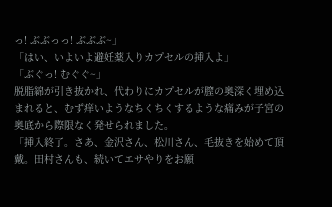っ! ぶぶっっ! ぶぶぶ~」
「はい、いよいよ避妊薬入りカプセルの挿入よ」
「ぶぐっ! むぐぐ~」
脱脂綿が引き抜かれ、代わりにカプセルが膣の奥深く埋め込まれると、むず痒いようなちくちくするような痛みが子宮の奥底から際限なく発せられました。
「挿入終了。さあ、金沢さん、松川さん、毛抜きを始めて頂戴。田村さんも、続いてエサやりをお願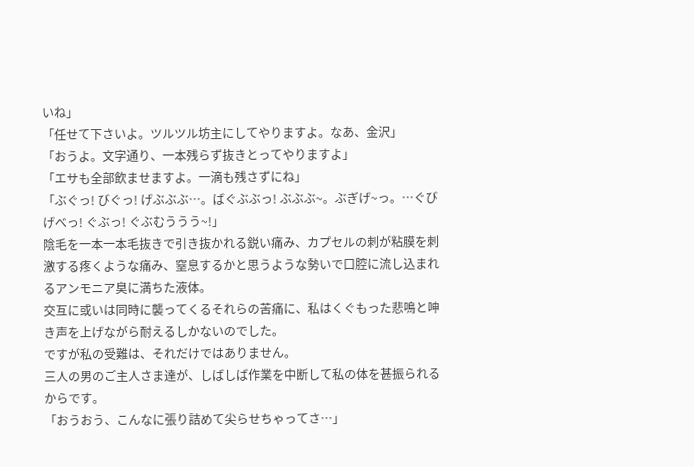いね」
「任せて下さいよ。ツルツル坊主にしてやりますよ。なあ、金沢」
「おうよ。文字通り、一本残らず抜きとってやりますよ」
「エサも全部飲ませますよ。一滴も残さずにね」
「ぶぐっ! びぐっ! げぶぶぶ…。ばぐぶぶっ! ぶぶぶ~。ぶぎげ~っ。…ぐびげべっ! ぐぶっ! ぐぶむううう~!」
陰毛を一本一本毛抜きで引き抜かれる鋭い痛み、カプセルの刺が粘膜を刺激する疼くような痛み、窒息するかと思うような勢いで口腔に流し込まれるアンモニア臭に満ちた液体。
交互に或いは同時に襲ってくるそれらの苦痛に、私はくぐもった悲鳴と呻き声を上げながら耐えるしかないのでした。
ですが私の受難は、それだけではありません。
三人の男のご主人さま達が、しばしば作業を中断して私の体を甚振られるからです。
「おうおう、こんなに張り詰めて尖らせちゃってさ…」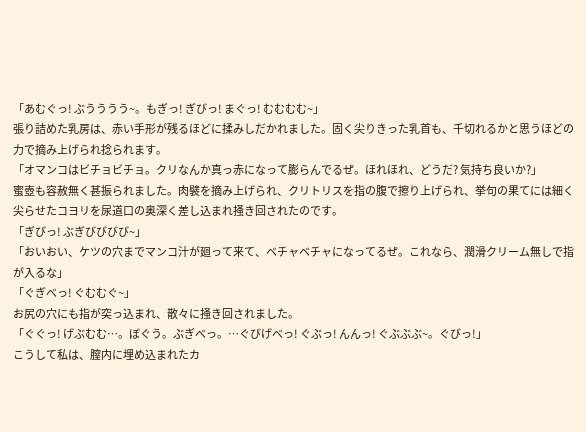「あむぐっ! ぶうううう~。もぎっ! ぎびっ! まぐっ! むむむむ~」
張り詰めた乳房は、赤い手形が残るほどに揉みしだかれました。固く尖りきった乳首も、千切れるかと思うほどの力で摘み上げられ捻られます。
「オマンコはビチョビチョ。クリなんか真っ赤になって膨らんでるぜ。ほれほれ、どうだ? 気持ち良いか?」
蜜壺も容赦無く甚振られました。肉襞を摘み上げられ、クリトリスを指の腹で擦り上げられ、挙句の果てには細く尖らせたコヨリを尿道口の奥深く差し込まれ掻き回されたのです。
「ぎびっ! ぶぎびびびび~」
「おいおい、ケツの穴までマンコ汁が廻って来て、ベチャベチャになってるぜ。これなら、潤滑クリーム無しで指が入るな」
「ぐぎべっ! ぐむむぐ~」
お尻の穴にも指が突っ込まれ、散々に掻き回されました。
「ぐぐっ! げぶむむ…。ぼぐう。ぶぎべっ。…ぐびげべっ! ぐぶっ! んんっ! ぐぶぶぶ~。ぐびっ!」
こうして私は、膣内に埋め込まれたカ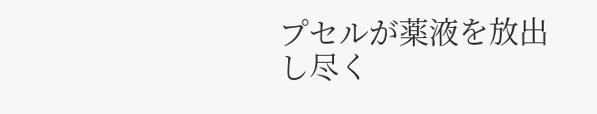プセルが薬液を放出し尽く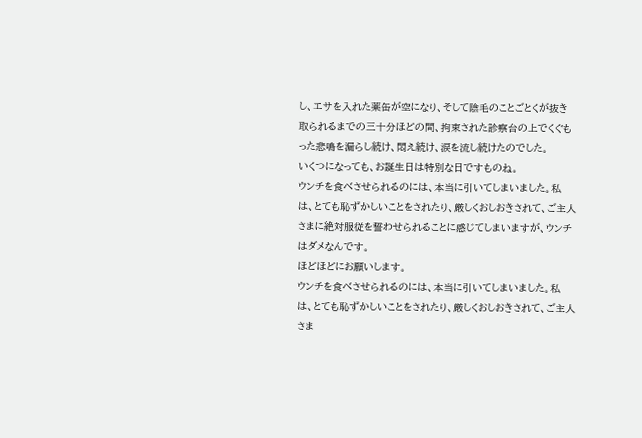し、エサを入れた薬缶が空になり、そして陰毛のことごとくが抜き取られるまでの三十分ほどの間、拘束された診察台の上でくぐもった悲鳴を漏らし続け、悶え続け、涙を流し続けたのでした。
いくつになっても、お誕生日は特別な日ですものね。
ウンチを食べさせられるのには、本当に引いてしまいました。私は、とても恥ずかしいことをされたり、厳しくおしおきされて、ご主人さまに絶対服従を誓わせられることに感じてしまいますが、ウンチはダメなんです。
ほどほどにお願いします。
ウンチを食べさせられるのには、本当に引いてしまいました。私は、とても恥ずかしいことをされたり、厳しくおしおきされて、ご主人さま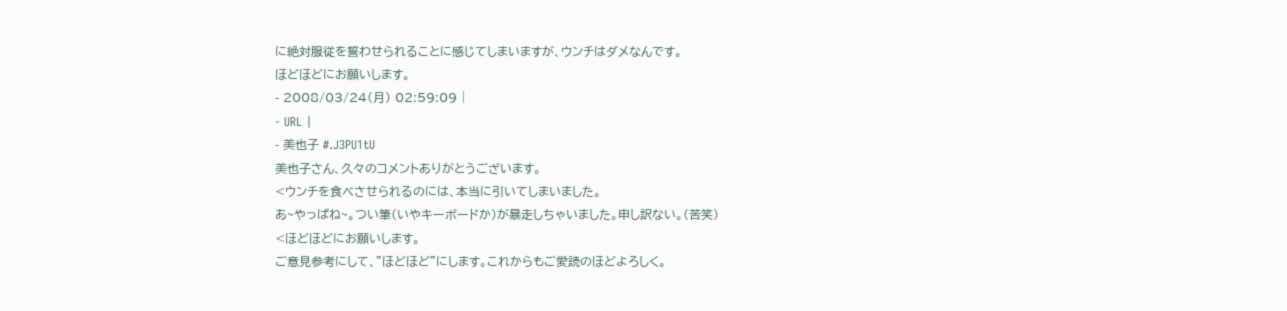に絶対服従を誓わせられることに感じてしまいますが、ウンチはダメなんです。
ほどほどにお願いします。
- 2008/03/24(月) 02:59:09 |
- URL |
- 美也子 #.J3PU1tU
美也子さん、久々のコメントありがとうございます。
<ウンチを食べさせられるのには、本当に引いてしまいました。
あ~やっぱね~。つい筆(いやキーボードか)が暴走しちゃいました。申し訳ない。(苦笑)
<ほどほどにお願いします。
ご意見参考にして、”ほどほど”にします。これからもご愛読のほどよろしく。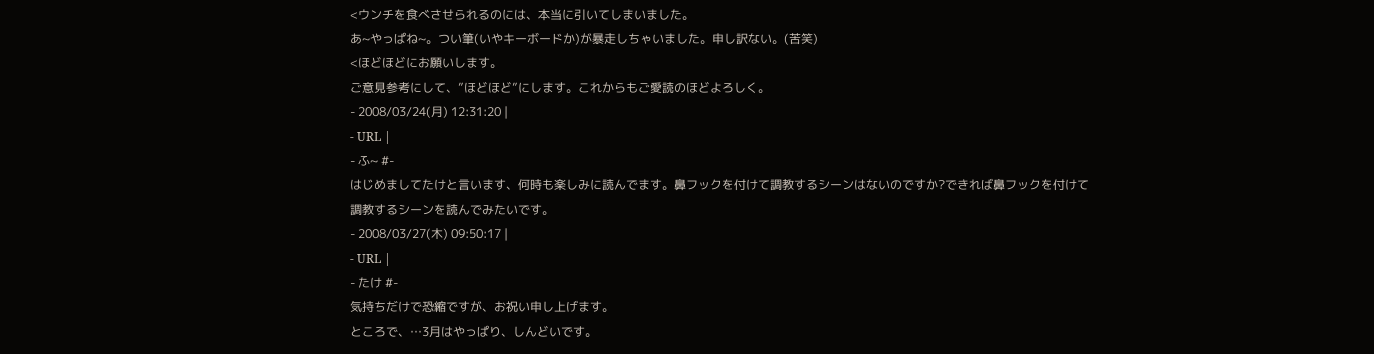<ウンチを食べさせられるのには、本当に引いてしまいました。
あ~やっぱね~。つい筆(いやキーボードか)が暴走しちゃいました。申し訳ない。(苦笑)
<ほどほどにお願いします。
ご意見参考にして、”ほどほど”にします。これからもご愛読のほどよろしく。
- 2008/03/24(月) 12:31:20 |
- URL |
- ふ~ #-
はじめましてたけと言います、何時も楽しみに読んでます。鼻フックを付けて調教するシーンはないのですか?できれば鼻フックを付けて調教するシーンを読んでみたいです。
- 2008/03/27(木) 09:50:17 |
- URL |
- たけ #-
気持ちだけで恐縮ですが、お祝い申し上げます。
ところで、…3月はやっぱり、しんどいです。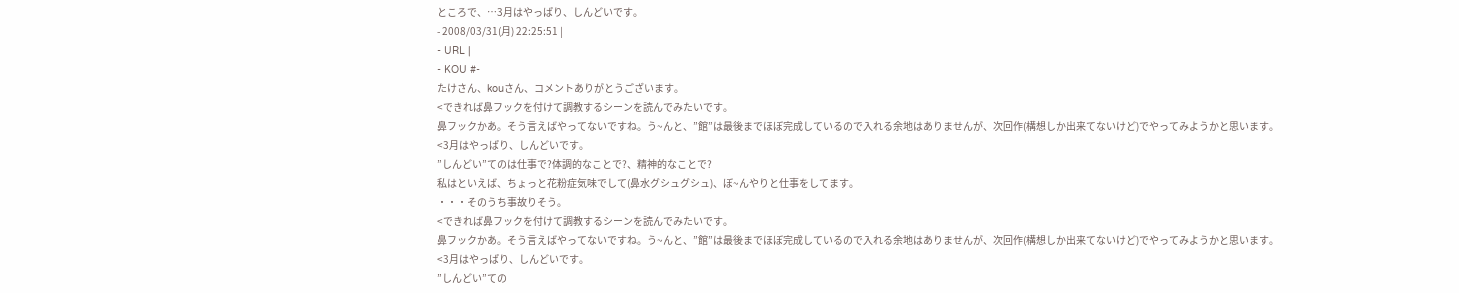ところで、…3月はやっぱり、しんどいです。
- 2008/03/31(月) 22:25:51 |
- URL |
- KOU #-
たけさん、kouさん、コメントありがとうございます。
<できれば鼻フックを付けて調教するシーンを読んでみたいです。
鼻フックかあ。そう言えばやってないですね。う~んと、”館”は最後までほぼ完成しているので入れる余地はありませんが、次回作(構想しか出来てないけど)でやってみようかと思います。
<3月はやっぱり、しんどいです。
”しんどい”てのは仕事で?体調的なことで?、精神的なことで?
私はといえば、ちょっと花粉症気味でして(鼻水グシュグシュ)、ぼ~んやりと仕事をしてます。
・・・そのうち事故りそう。
<できれば鼻フックを付けて調教するシーンを読んでみたいです。
鼻フックかあ。そう言えばやってないですね。う~んと、”館”は最後までほぼ完成しているので入れる余地はありませんが、次回作(構想しか出来てないけど)でやってみようかと思います。
<3月はやっぱり、しんどいです。
”しんどい”ての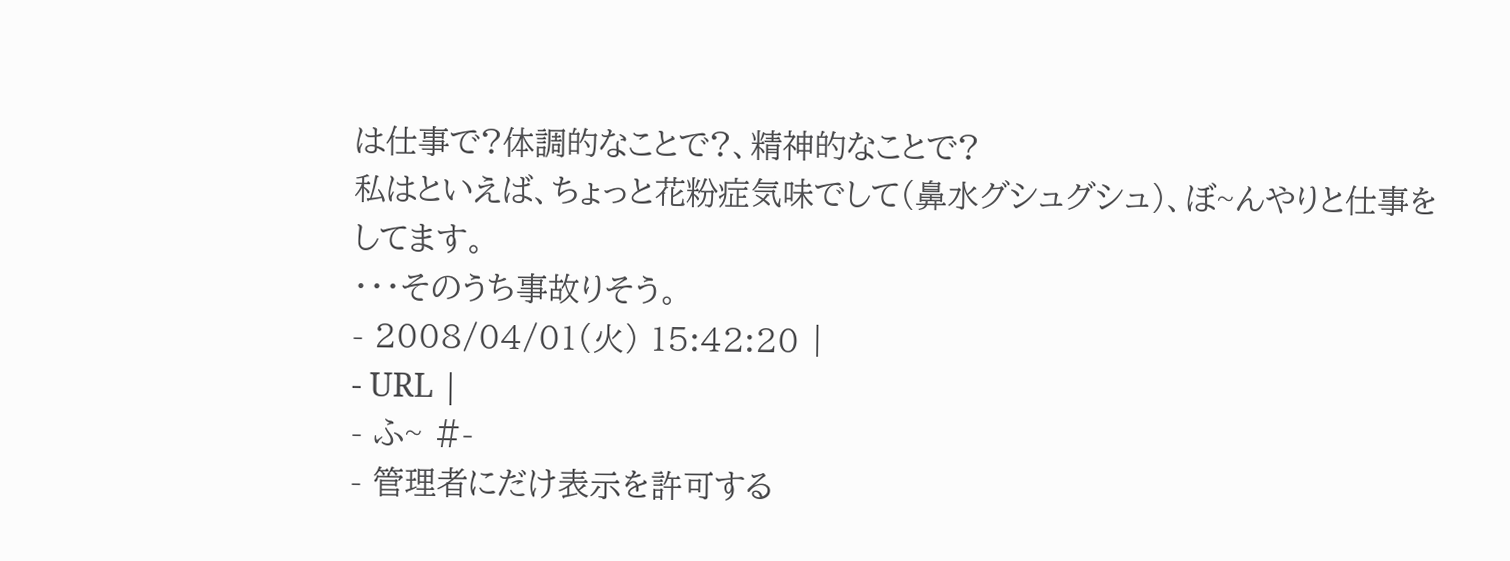は仕事で?体調的なことで?、精神的なことで?
私はといえば、ちょっと花粉症気味でして(鼻水グシュグシュ)、ぼ~んやりと仕事をしてます。
・・・そのうち事故りそう。
- 2008/04/01(火) 15:42:20 |
- URL |
- ふ~ #-
- 管理者にだけ表示を許可する